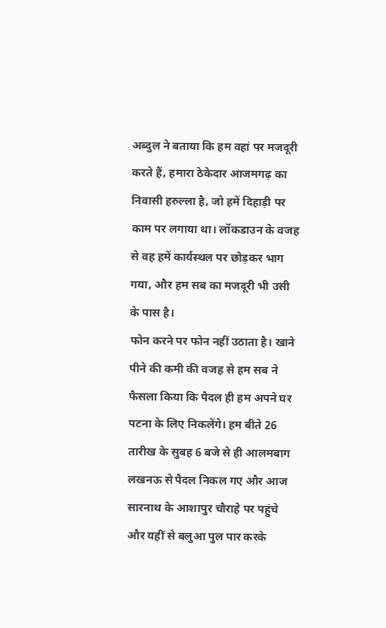अब्दुल ने बताया कि हम वहां पर मजदूरी करते हैं, हमारा ठेकेदार आजमगढ़ का निवासी हरुल्ला है, जो हमें दिहाड़ी पर काम पर लगाया था। लॉकडाउन के वजह से वह हमें कार्यस्थल पर छोड़कर भाग गया, और हम सब का मजदूरी भी उसी के पास है।
फोन करने पर फोन नहीं उठाता है। खाने पीने की कमी की वजह से हम सब ने फैसला किया कि पैदल ही हम अपने घर पटना के लिए निकलेंगे। हम बीते 26 तारीख के सुबह 6 बजे से ही आलमबाग लखनऊ से पैदल निकल गए और आज सारनाथ के आशापुर चौराहे पर पहुंचे और यहीं से बलुआ पुल पार करके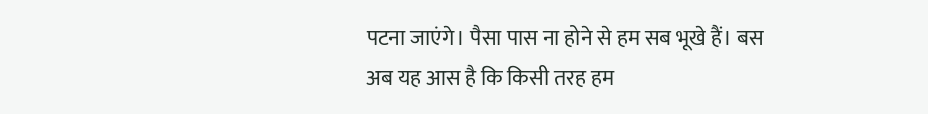पटना जाएंगे। पैसा पास ना होने से हम सब भूखे हैं। बस अब यह आस है कि किसी तरह हम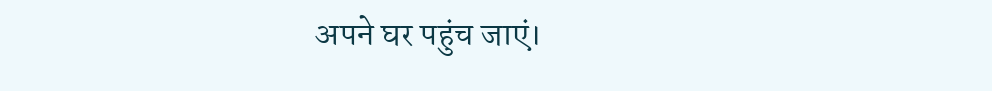अपने घर पहुंच जाएं।